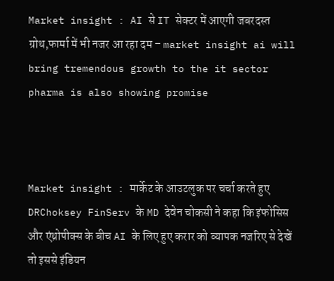Market insight : AI से IT सेक्टर में आएगी जबरदस्त ग्रोथ,फार्मा में भी नजर आ रहा दम – market insight ai will bring tremendous growth to the it sector pharma is also showing promise



Market insight : मार्केट के आउटलुक पर चर्चा करते हुए DRChoksey FinServ के MD देवेन चोकसी ने कहा कि इंफोसिस और एंथ्रोपीक्स के बीच AI के लिए हुए करार को व्यापक नजरिए से देखें तो इससे इंडियन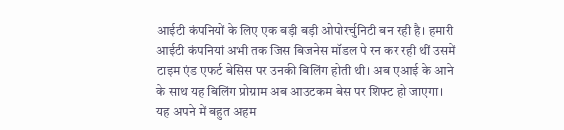आईटी कंपनियों के लिए एक बड़ी बड़ी ओपोरर्चुनिटी बन रही है। हमारी आईटी कंपनियां अभी तक जिस बिजनेस मॉडल पे रन कर रही थीं उसमें टाइम एंड एफर्ट बेसिस पर उनकी बिलिंग होती थी। अब एआई के आने के साथ यह बिलिंग प्रोग्राम अब आउटकम बेस पर शिफ्ट हो जाएगा। यह अपने में बहुत अहम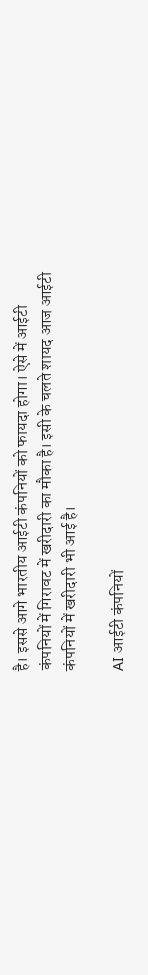है। इससे आगे भारतीय आईटी कंपनियों को फायदा होगा। ऐसे में आईटी कंपनियों में गिरावट में खरीदारी का मौका है। इसी के चलते शायद आज आईटी कंपनियों में खरीदारी भी आई है।

AI आईटी कंपनियों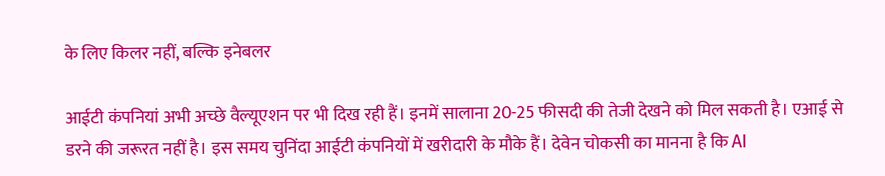के लिए किलर नहीं, बल्कि इनेबलर

आईटी कंपनियां अभी अच्छे वैल्यूएशन पर भी दिख रही हैं। इनमें सालाना 20-25 फीसदी की तेजी देखने को मिल सकती है। एआई से डरने की जरूरत नहीं है। इस समय चुनिंदा आईटी कंपनियों में खरीदारी के मौके हैं। देवेन चोकसी का मानना है कि AI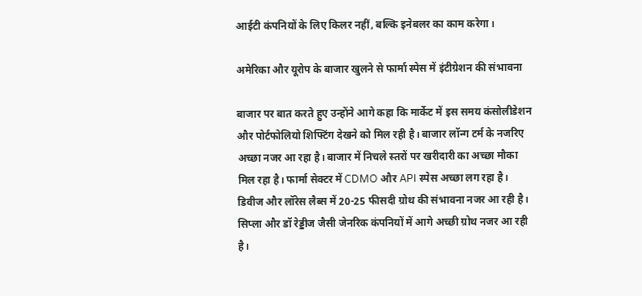आईटी कंपनियों के लिए किलर नहीं, बल्कि इनेबलर का काम करेगा।

अमेरिका और यूरोप के बाजार खुलने से फार्मा स्पेस में इंटीग्रेशन की संभावना

बाजार पर बात करते हुए उन्होंने आगे कहा कि मार्केट में इस समय कंसोलीडेशन और पोर्टफोलियो शिफ्टिंग देखने को मिल रही है। बाजार लॉन्ग टर्म के नजरिए अच्छा नजर आ रहा है। बाजार में निचले स्तरों पर खरीदारी का अच्छा मौका मिल रहा है। फार्मा सेक्टर में CDMO और API स्पेस अच्छा लग रहा है। डिवीज और लॉरेस लैब्स में 20-25 फीसदी ग्रोथ की संभावना नजर आ रही है। सिप्ला और डॉ रेड्डीज जैसी जेनरिक कंपनियों में आगे अच्छी ग्रोथ नजर आ रही है।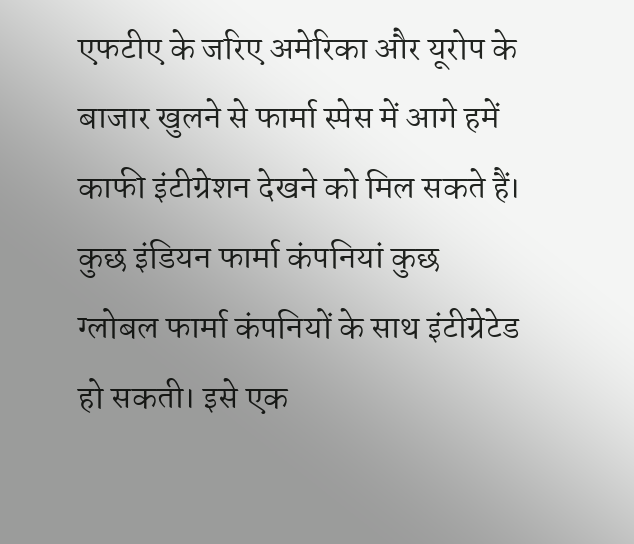एफटीए के जरिए अमेरिका और यूरोप के बाजार खुलने से फार्मा स्पेस में आगे हमें काफी इंटीग्रेशन देखने को मिल सकते हैं। कुछ इंडियन फार्मा कंपनियां कुछ ग्लोबल फार्मा कंपनियों के साथ इंटीग्रेटेड हो सकती। इसे एक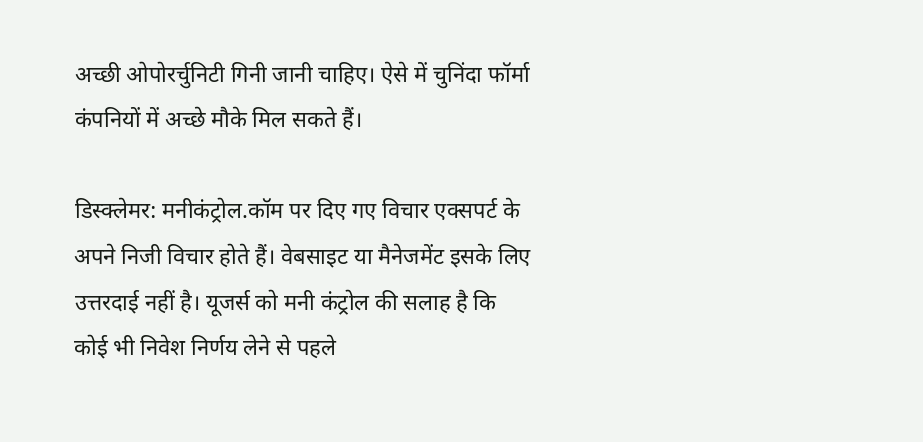अच्छी ओपोरर्चुनिटी गिनी जानी चाहिए। ऐसे में चुनिंदा फॉर्मा कंपनियों में अच्छे मौके मिल सकते हैं।

डिस्क्लेमर: मनीकंट्रोल.कॉम पर दिए गए विचार एक्सपर्ट के अपने निजी विचार होते हैं। वेबसाइट या मैनेजमेंट इसके लिए उत्तरदाई नहीं है। यूजर्स को मनी कंट्रोल की सलाह है कि कोई भी निवेश निर्णय लेने से पहले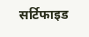सर्टिफाइड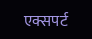एक्सपर्ट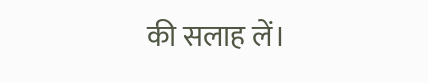की सलाह लें।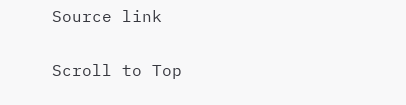Source link

Scroll to Top